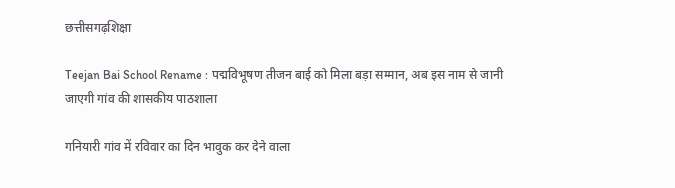छत्तीसगढ़शिक्षा

Teejan Bai School Rename : पद्मविभूषण तीजन बाई को मिला बड़ा सम्मान, अब इस नाम से जानी जाएगी गांव की शासकीय पाठशाला

गनियारी गांव में रविवार का दिन भावुक कर देने वाला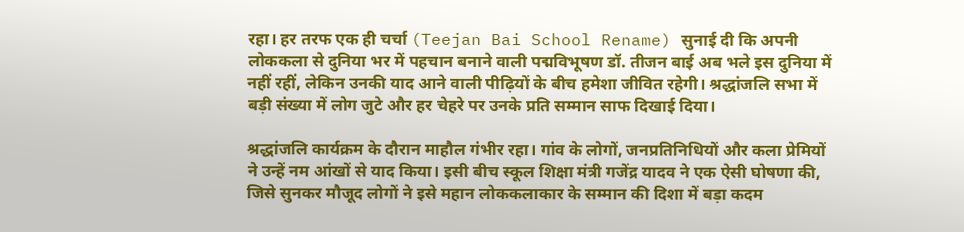रहा। हर तरफ एक ही चर्चा (Teejan Bai School Rename) सुनाई दी कि अपनी लोककला से दुनिया भर में पहचान बनाने वाली पद्मविभूषण डॉ. तीजन बाई अब भले इस दुनिया में नहीं रहीं, लेकिन उनकी याद आने वाली पीढ़ियों के बीच हमेशा जीवित रहेगी। श्रद्धांजलि सभा में बड़ी संख्या में लोग जुटे और हर चेहरे पर उनके प्रति सम्मान साफ दिखाई दिया।

श्रद्धांजलि कार्यक्रम के दौरान माहौल गंभीर रहा। गांव के लोगों, जनप्रतिनिधियों और कला प्रेमियों ने उन्हें नम आंखों से याद किया। इसी बीच स्कूल शिक्षा मंत्री गजेंद्र यादव ने एक ऐसी घोषणा की, जिसे सुनकर मौजूद लोगों ने इसे महान लोककलाकार के सम्मान की दिशा में बड़ा कदम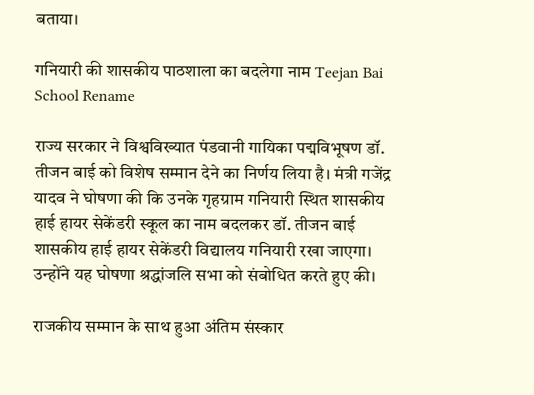बताया।

गनियारी की शासकीय पाठशाला का बदलेगा नाम Teejan Bai School Rename

राज्य सरकार ने विश्वविख्यात पंडवानी गायिका पद्मविभूषण डॉ. तीजन बाई को विशेष सम्मान देने का निर्णय लिया है। मंत्री गजेंद्र यादव ने घोषणा की कि उनके गृहग्राम गनियारी स्थित शासकीय हाई हायर सेकेंडरी स्कूल का नाम बदलकर डॉ. तीजन बाई शासकीय हाई हायर सेकेंडरी विद्यालय गनियारी रखा जाएगा। उन्होंने यह घोषणा श्रद्धांजलि सभा को संबोधित करते हुए की।

राजकीय सम्मान के साथ हुआ अंतिम संस्कार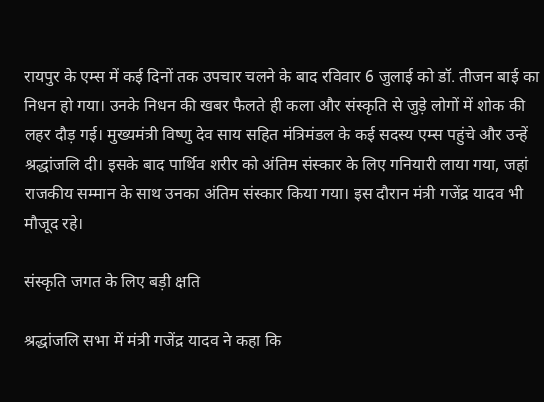रायपुर के एम्स में कई दिनों तक उपचार चलने के बाद रविवार 6 जुलाई को डॉ. तीजन बाई का निधन हो गया। उनके निधन की खबर फैलते ही कला और संस्कृति से जुड़े लोगों में शोक की लहर दौड़ गई। मुख्यमंत्री विष्णु देव साय सहित मंत्रिमंडल के कई सदस्य एम्स पहुंचे और उन्हें श्रद्धांजलि दी। इसके बाद पार्थिव शरीर को अंतिम संस्कार के लिए गनियारी लाया गया, जहां राजकीय सम्मान के साथ उनका अंतिम संस्कार किया गया। इस दौरान मंत्री गजेंद्र यादव भी मौजूद रहे।

संस्कृति जगत के लिए बड़ी क्षति

श्रद्धांजलि सभा में मंत्री गजेंद्र यादव ने कहा कि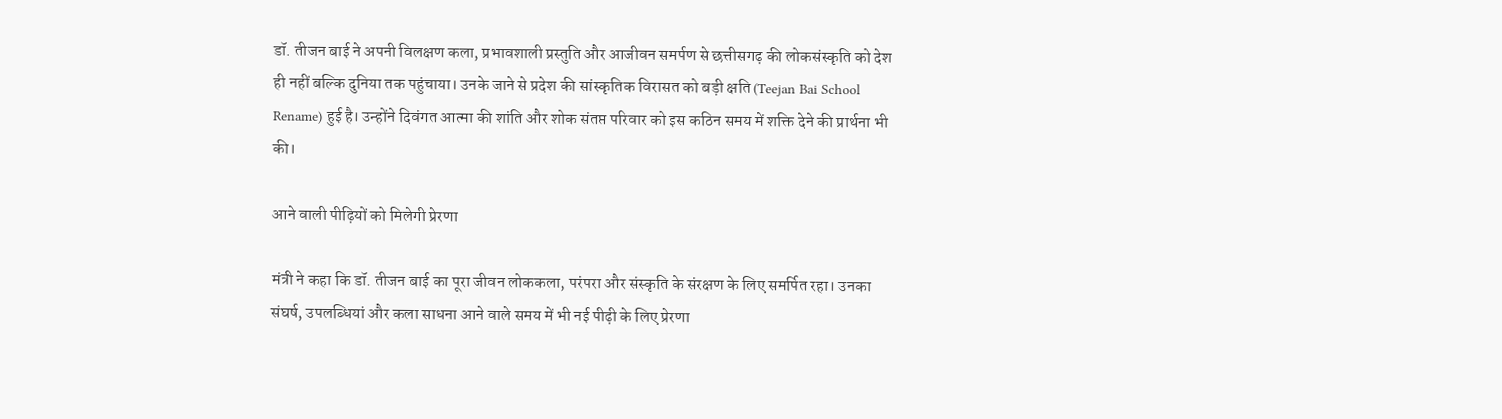डॉ. तीजन बाई ने अपनी विलक्षण कला, प्रभावशाली प्रस्तुति और आजीवन समर्पण से छत्तीसगढ़ की लोकसंस्कृति को देश ही नहीं बल्कि दुनिया तक पहुंचाया। उनके जाने से प्रदेश की सांस्कृतिक विरासत को बड़ी क्षति (Teejan Bai School Rename) हुई है। उन्होंने दिवंगत आत्मा की शांति और शोक संतप्त परिवार को इस कठिन समय में शक्ति देने की प्रार्थना भी की।

आने वाली पीढ़ियों को मिलेगी प्रेरणा

मंत्री ने कहा कि डॉ. तीजन बाई का पूरा जीवन लोककला, परंपरा और संस्कृति के संरक्षण के लिए समर्पित रहा। उनका संघर्ष, उपलब्धियां और कला साधना आने वाले समय में भी नई पीढ़ी के लिए प्रेरणा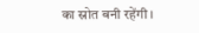का स्रोत बनी रहेंगी।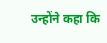उन्होंने कहा कि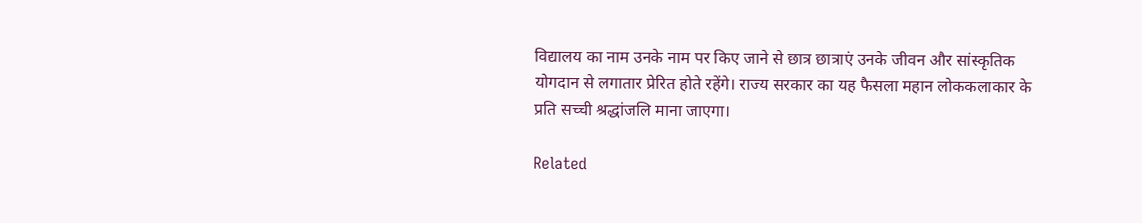विद्यालय का नाम उनके नाम पर किए जाने से छात्र छात्राएं उनके जीवन और सांस्कृतिक योगदान से लगातार प्रेरित होते रहेंगे। राज्य सरकार का यह फैसला महान लोककलाकार के प्रति सच्ची श्रद्धांजलि माना जाएगा।

Related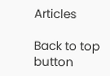Articles

Back to top button